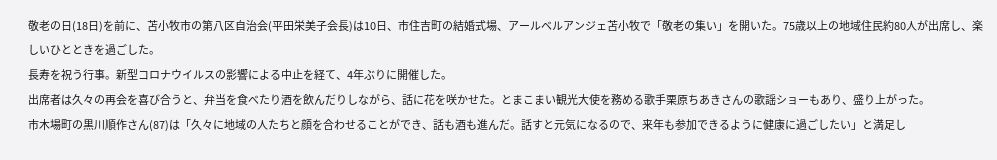敬老の日(18日)を前に、苫小牧市の第八区自治会(平田栄美子会長)は10日、市住吉町の結婚式場、アールベルアンジェ苫小牧で「敬老の集い」を開いた。75歳以上の地域住民約80人が出席し、楽しいひとときを過ごした。
長寿を祝う行事。新型コロナウイルスの影響による中止を経て、4年ぶりに開催した。
出席者は久々の再会を喜び合うと、弁当を食べたり酒を飲んだりしながら、話に花を咲かせた。とまこまい観光大使を務める歌手栗原ちあきさんの歌謡ショーもあり、盛り上がった。
市木場町の黒川順作さん(87)は「久々に地域の人たちと顔を合わせることができ、話も酒も進んだ。話すと元気になるので、来年も参加できるように健康に過ごしたい」と満足し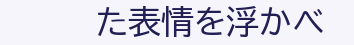た表情を浮かべ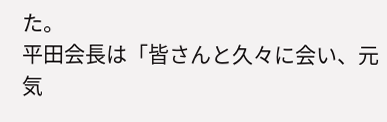た。
平田会長は「皆さんと久々に会い、元気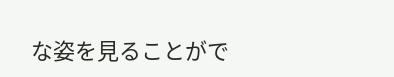な姿を見ることがで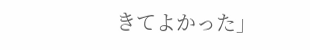きてよかった」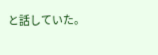と話していた。